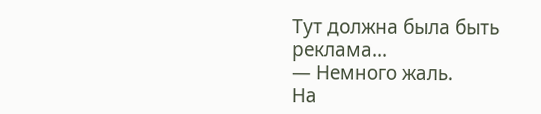Тут должна была быть реклама...
— Немного жаль.
На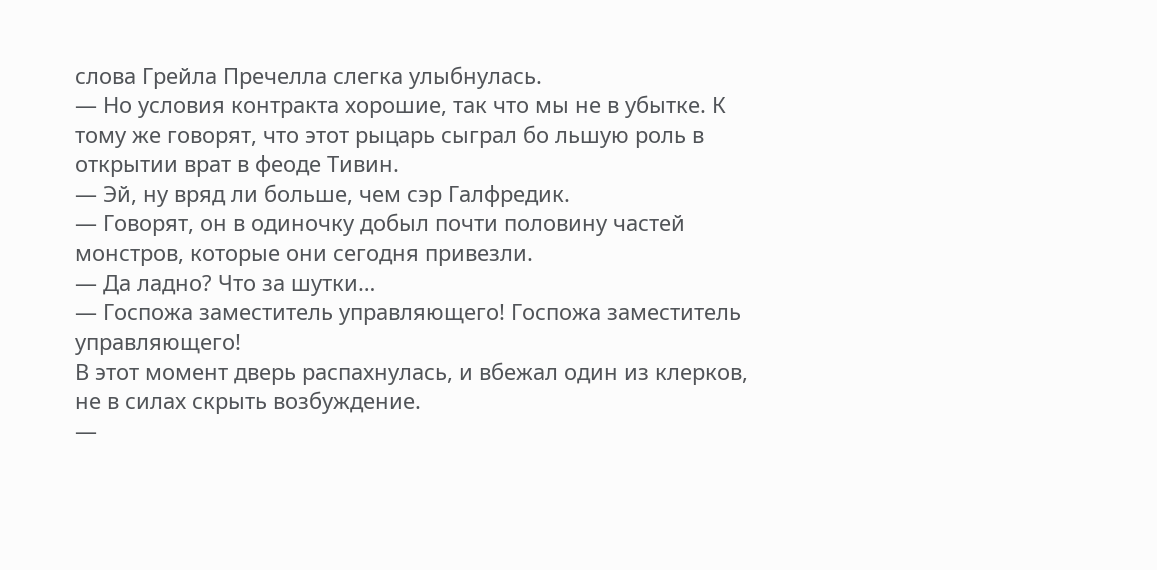слова Грейла Пречелла слегка улыбнулась.
— Но условия контракта хорошие, так что мы не в убытке. К тому же говорят, что этот рыцарь сыграл бо льшую роль в открытии врат в феоде Тивин.
— Эй, ну вряд ли больше, чем сэр Галфредик.
— Говорят, он в одиночку добыл почти половину частей монстров, которые они сегодня привезли.
— Да ладно? Что за шутки…
— Госпожа заместитель управляющего! Госпожа заместитель управляющего!
В этот момент дверь распахнулась, и вбежал один из клерков, не в силах скрыть возбуждение.
—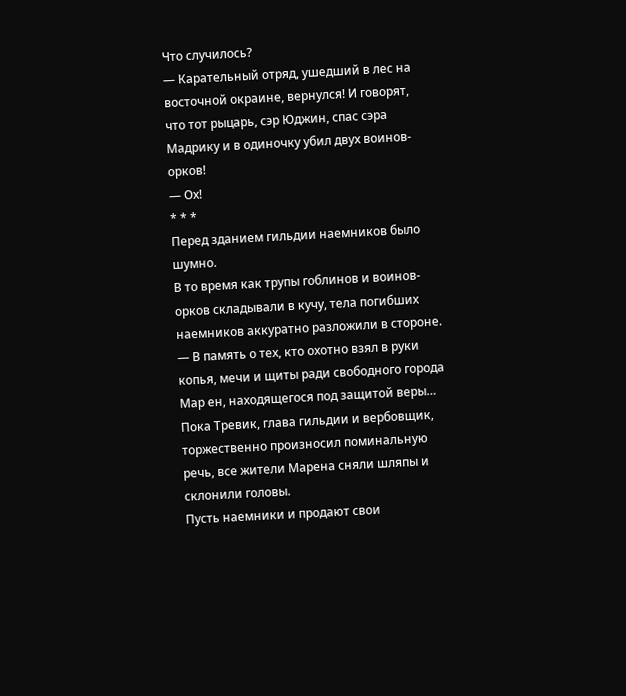Что случилось?
— Карательный отряд, ушедший в лес на восточной окраине, вернулся! И говорят, что тот рыцарь, сэр Юджин, спас сэра Мадрику и в одиночку убил двух воинов-орков!
— Ох!
* * *
Перед зданием гильдии наемников было шумно.
В то время как трупы гоблинов и воинов-орков складывали в кучу, тела погибших наемников аккуратно разложили в стороне.
— В память о тех, кто охотно взял в руки копья, мечи и щиты ради свободного города Мар ен, находящегося под защитой веры…
Пока Тревик, глава гильдии и вербовщик, торжественно произносил поминальную речь, все жители Марена сняли шляпы и склонили головы.
Пусть наемники и продают свои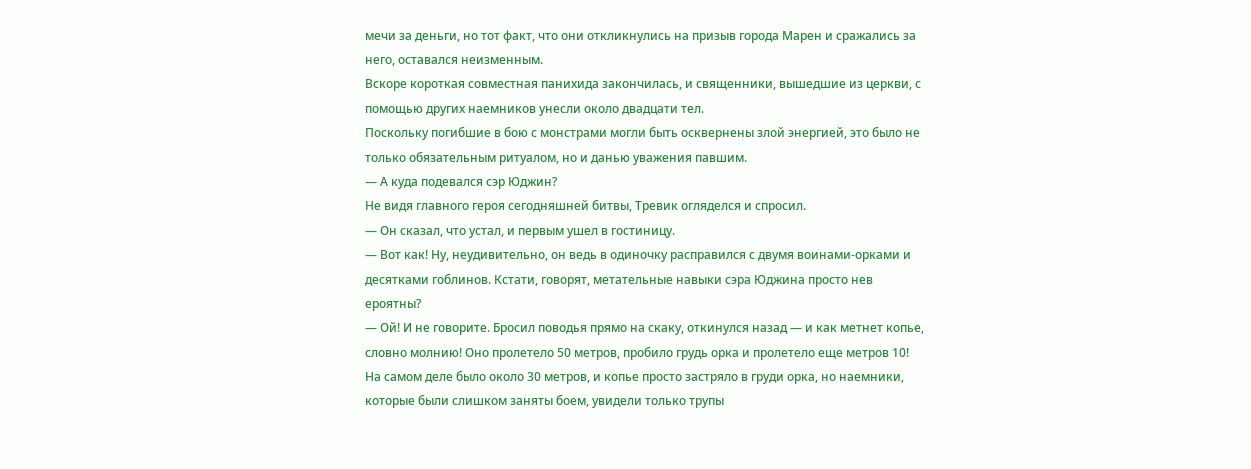мечи за деньги, но тот факт, что они откликнулись на призыв города Марен и сражались за него, оставался неизменным.
Вскоре короткая совместная панихида закончилась, и священники, вышедшие из церкви, с помощью других наемников унесли около двадцати тел.
Поскольку погибшие в бою с монстрами могли быть осквернены злой энергией, это было не только обязательным ритуалом, но и данью уважения павшим.
— А куда подевался сэр Юджин?
Не видя главного героя сегодняшней битвы, Тревик огляделся и спросил.
— Он сказал, что устал, и первым ушел в гостиницу.
— Вот как! Ну, неудивительно, он ведь в одиночку расправился с двумя воинами-орками и десятками гоблинов. Кстати, говорят, метательные навыки сэра Юджина просто нев ероятны?
— Ой! И не говорите. Бросил поводья прямо на скаку, откинулся назад — и как метнет копье, словно молнию! Оно пролетело 50 метров, пробило грудь орка и пролетело еще метров 10!
На самом деле было около 30 метров, и копье просто застряло в груди орка, но наемники, которые были слишком заняты боем, увидели только трупы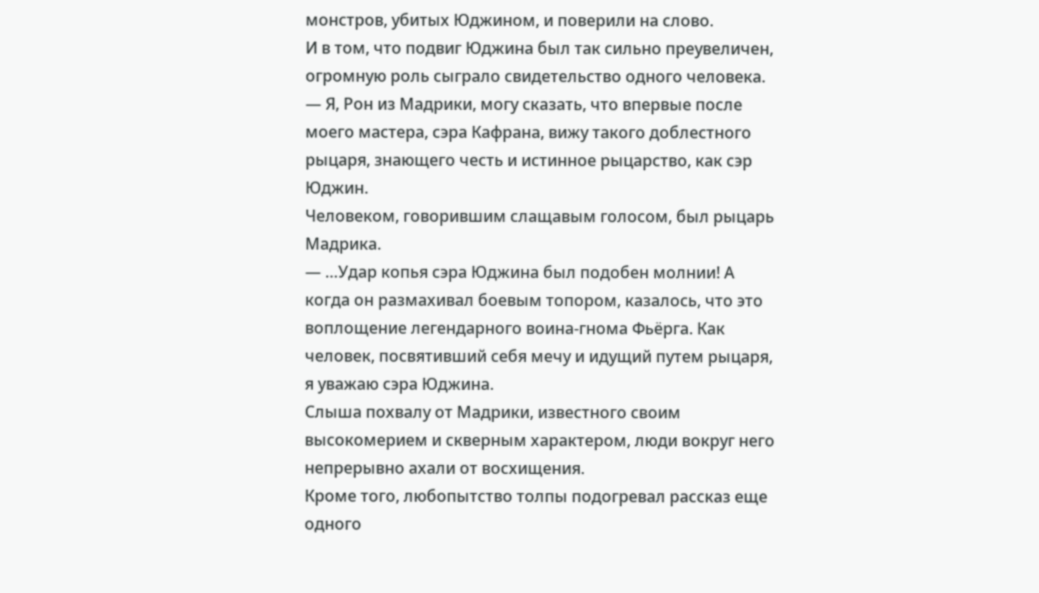монстров, убитых Юджином, и поверили на слово.
И в том, что подвиг Юджина был так сильно преувеличен, огромную роль сыграло свидетельство одного человека.
— Я, Рон из Мадрики, могу сказать, что впервые после моего мастера, сэра Кафрана, вижу такого доблестного рыцаря, знающего честь и истинное рыцарство, как сэр Юджин.
Человеком, говорившим слащавым голосом, был рыцарь Мадрика.
— …Удар копья сэра Юджина был подобен молнии! А когда он размахивал боевым топором, казалось, что это воплощение легендарного воина-гнома Фьёрга. Как человек, посвятивший себя мечу и идущий путем рыцаря, я уважаю сэра Юджина.
Слыша похвалу от Мадрики, известного своим высокомерием и скверным характером, люди вокруг него непрерывно ахали от восхищения.
Кроме того, любопытство толпы подогревал рассказ еще одного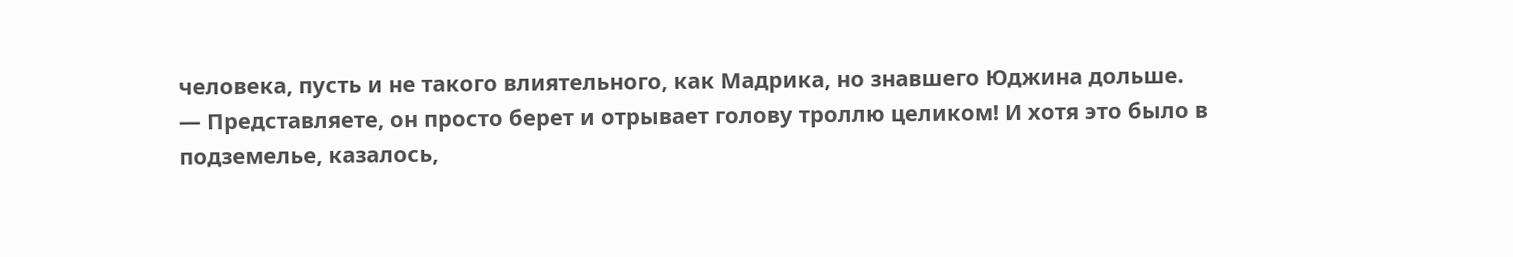человека, пусть и не такого влиятельного, как Мадрика, но знавшего Юджина дольше.
— Представляете, он просто берет и отрывает голову троллю целиком! И хотя это было в подземелье, казалось,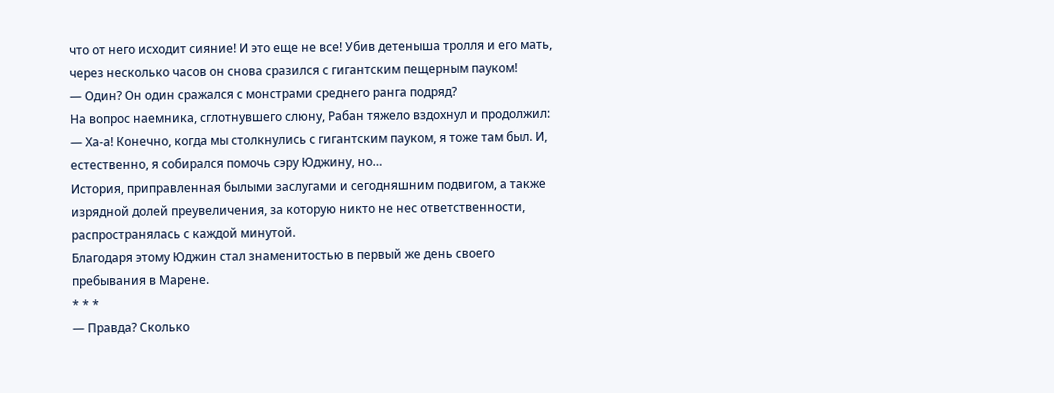что от него исходит сияние! И это еще не все! Убив детеныша тролля и его мать, через несколько часов он снова сразился с гигантским пещерным пауком!
— Один? Он один сражался с монстрами среднего ранга подряд?
На вопрос наемника, сглотнувшего слюну, Рабан тяжело вздохнул и продолжил:
— Ха-а! Конечно, когда мы столкнулись с гигантским пауком, я тоже там был. И, естественно, я собирался помочь сэру Юджину, но…
История, приправленная былыми заслугами и сегодняшним подвигом, а также изрядной долей преувеличения, за которую никто не нес ответственности, распространялась с каждой минутой.
Благодаря этому Юджин стал знаменитостью в первый же день своего пребывания в Марене.
* * *
— Правда? Сколько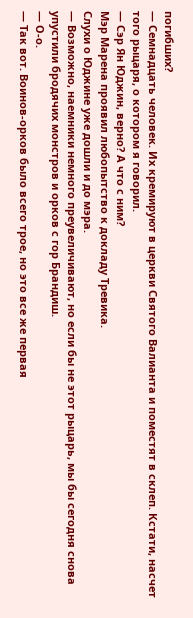погибших?
— Семнадцать человек. Их кремируют в церкви Святого Валианта и поместят в склеп. Кстати, насчет того рыцаря, о котором я говорил.
— Сэр Ян Юджин, верно? А что с ним?
Мэр Марена проявил любопытство к докладу Тревика.
Слухи о Юджине уже дошли и до мэра.
— Возможно, наемники немного преувеличивают, но если бы не этот рыцарь, мы бы сегодня снова упустили бродячих монстров и орков с гор Брандиш.
— О-о.
— Так вот. Воинов-орков было всего трое, но это все же первая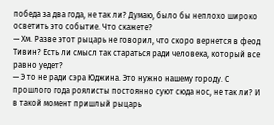победа за два года, не так ли? Думаю, было бы неплохо широко осветить это событие. Что скажете?
— Хм. Разве этот рыцарь не говорил, что скоро вернется в феод Тивин? Есть ли смысл так стараться ради человека, который все равно уедет?
— Э то не ради сэра Юджина. Это нужно нашему городу. С прошлого года роялисты постоянно суют сюда нос, не так ли? И в такой момент пришлый рыцарь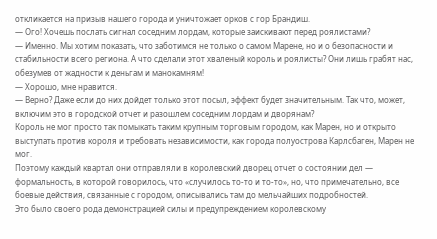откликается на призыв нашего города и уничтожает орков с гор Брандиш.
— Ого! Хочешь послать сигнал соседним лордам, которые заискивают перед роялистами?
— Именно. Мы хотим показать, что заботимся не только о самом Марене, но и о безопасности и стабильности всего региона. А что сделали этот хваленый король и роялисты? Они лишь грабят нас, обезумев от жадности к деньгам и манокамням!
— Хорошо, мне нравится.
— Верно? Даже если до них дойдет только этот посыл, эффект будет значительным. Так что, может, включим это в городской отчет и разошлем соседним лордам и дворянам?
Король не мог просто так помыкать таким крупным торговым городом, как Марен, но и открыто выступать против короля и требовать независимости, как города полуострова Карлсбаген, Марен не мог.
Поэтому каждый квартал они отправляли в королевский дворец отчет о состоянии дел — формальность, в которой говорилось, что «случилось то-то и то-то», но, что примечательно, все боевые действия, связанные с городом, описывались там до мельчайших подробностей.
Это было своего рода демонстрацией силы и предупреждением королевскому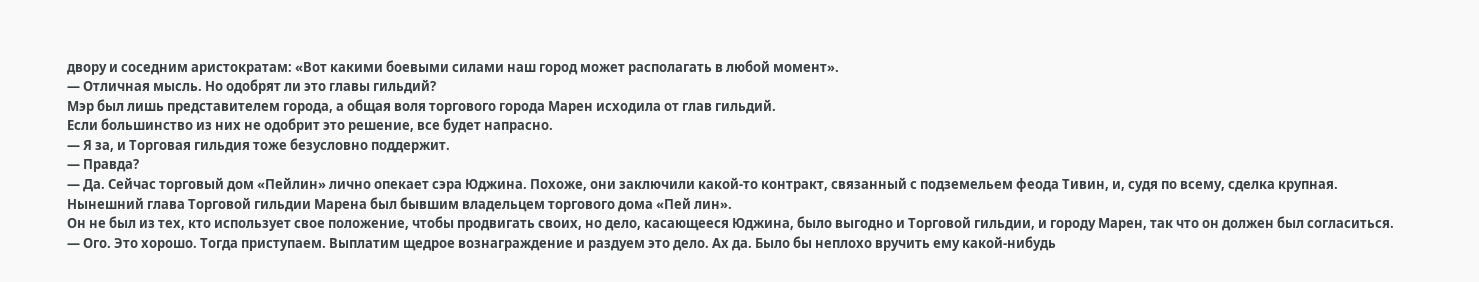двору и соседним аристократам: «Вот какими боевыми силами наш город может располагать в любой момент».
— Отличная мысль. Но одобрят ли это главы гильдий?
Мэр был лишь представителем города, а общая воля торгового города Марен исходила от глав гильдий.
Если большинство из них не одобрит это решение, все будет напрасно.
— Я за, и Торговая гильдия тоже безусловно поддержит.
— Правда?
— Да. Сейчас торговый дом «Пейлин» лично опекает сэра Юджина. Похоже, они заключили какой-то контракт, связанный с подземельем феода Тивин, и, судя по всему, сделка крупная.
Нынешний глава Торговой гильдии Марена был бывшим владельцем торгового дома «Пей лин».
Он не был из тех, кто использует свое положение, чтобы продвигать своих, но дело, касающееся Юджина, было выгодно и Торговой гильдии, и городу Марен, так что он должен был согласиться.
— Ого. Это хорошо. Тогда приступаем. Выплатим щедрое вознаграждение и раздуем это дело. Ах да. Было бы неплохо вручить ему какой-нибудь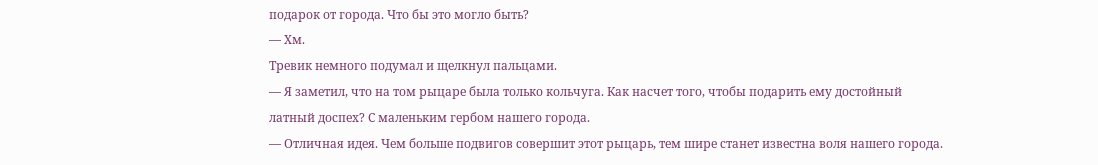подарок от города. Что бы это могло быть?
— Хм.
Тревик немного подумал и щелкнул пальцами.
— Я заметил, что на том рыцаре была только кольчуга. Как насчет того, чтобы подарить ему достойный латный доспех? С маленьким гербом нашего города.
— Отличная идея. Чем больше подвигов совершит этот рыцарь, тем шире станет известна воля нашего города.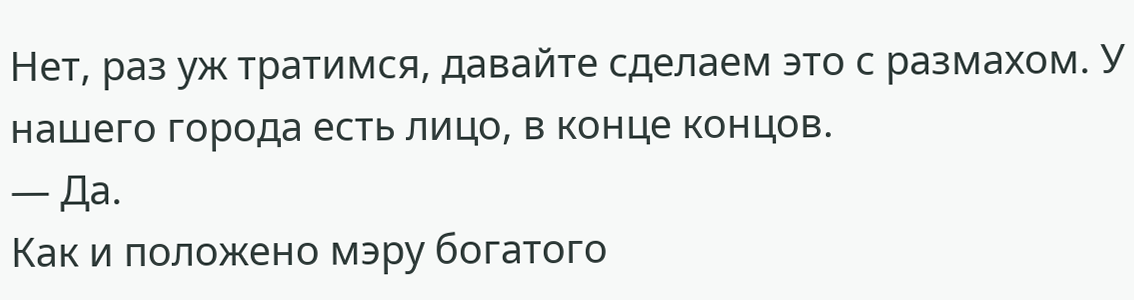Нет, раз уж тратимся, давайте сделаем это с размахом. У нашего города есть лицо, в конце концов.
— Да.
Как и положено мэру богатого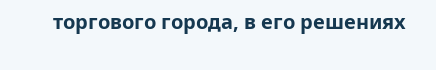торгового города, в его решениях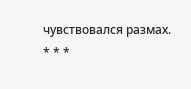чувствовался размах.
* * *